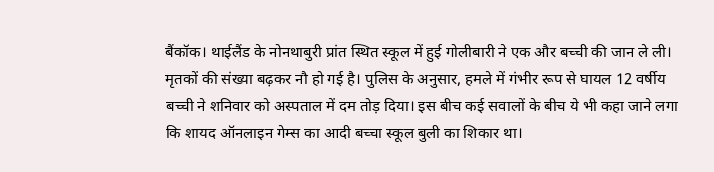बैंकॉक। थाईलैंड के नोनथाबुरी प्रांत स्थित स्कूल में हुई गोलीबारी ने एक और बच्ची की जान ले ली। मृतकों की संख्या बढ़कर नौ हो गई है। पुलिस के अनुसार, हमले में गंभीर रूप से घायल 12 वर्षीय बच्ची ने शनिवार को अस्पताल में दम तोड़ दिया। इस बीच कई सवालों के बीच ये भी कहा जाने लगा कि शायद ऑनलाइन गेम्स का आदी बच्चा स्कूल बुली का शिकार था।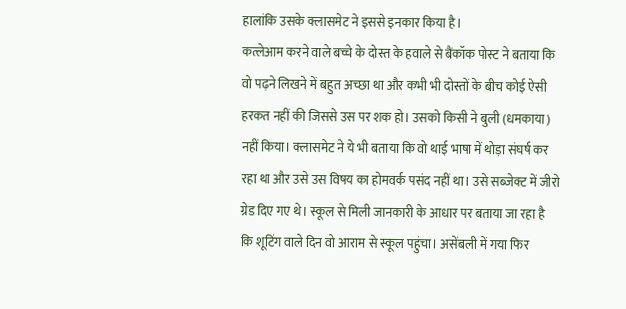हालांकि उसके क्लासमेट ने इससे इनकार किया है।
कत्लेआम करने वाले बच्चे के दोस्त के हवाले से बैंकॉक पोस्ट ने बताया कि वो पढ़ने लिखने में बहुत अच्छा था और कभी भी दोस्तों के बीच कोई ऐसी हरकत नहीं की जिससे उस पर शक हो। उसको किसी ने बुली (धमकाया) नहीं किया। क्लासमेट ने ये भी बताया कि वो थाई भाषा में थोड़ा संघर्ष कर रहा था और उसे उस विषय का होमवर्क पसंद नहीं था। उसे सब्जेक्ट में जीरो ग्रेड दिए गए थे। स्कूल से मिली जानकारी के आधार पर बताया जा रहा है कि शूटिंग वाले दिन वो आराम से स्कूल पहुंचा। असेंबली में गया फिर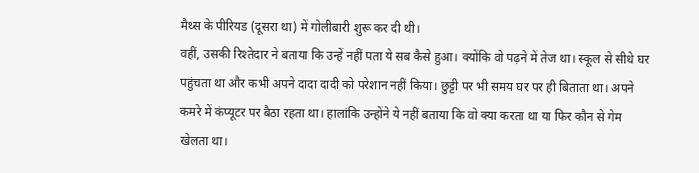मैथ्स के पीरियड (दूसरा था) में गोलीबारी शुरू कर दी थी।
वहीं, उसकी रिश्तेदार ने बताया कि उन्हें नहीं पता ये सब कैसे हुआ। क्योंकि वो पढ़ने में तेज था। स्कूल से सीधे घर पहुंचता था और कभी अपने दादा दादी को परेशान नहीं किया। छुट्टी पर भी समय घर पर ही बिताता था। अपने कमरे में कंप्यूटर पर बैठा रहता था। हालांकि उन्होंने ये नहीं बताया कि वो क्या करता था या फिर कौन से गेम खेलता था।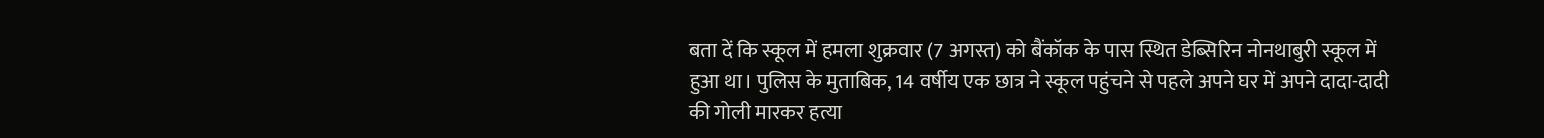बता दें कि स्कूल में हमला शुक्रवार (7 अगस्त) को बैंकॉक के पास स्थित डेब्सिरिन नोनथाबुरी स्कूल में हुआ था। पुलिस के मुताबिक, 14 वर्षीय एक छात्र ने स्कूल पहुंचने से पहले अपने घर में अपने दादा-दादी की गोली मारकर हत्या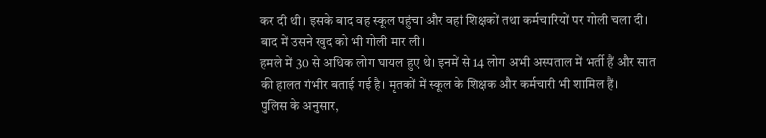कर दी थी। इसके बाद वह स्कूल पहुंचा और वहां शिक्षकों तथा कर्मचारियों पर गोली चला दी। बाद में उसने खुद को भी गोली मार ली।
हमले में 30 से अधिक लोग घायल हुए थे। इनमें से 14 लोग अभी अस्पताल में भर्ती हैं और सात की हालत गंभीर बताई गई है। मृतकों में स्कूल के शिक्षक और कर्मचारी भी शामिल हैं।
पुलिस के अनुसार,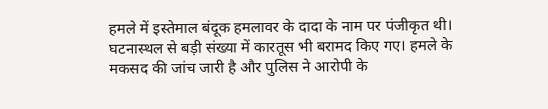हमले में इस्तेमाल बंदूक हमलावर के दादा के नाम पर पंजीकृत थी। घटनास्थल से बड़ी संख्या में कारतूस भी बरामद किए गए। हमले के मकसद की जांच जारी है और पुलिस ने आरोपी के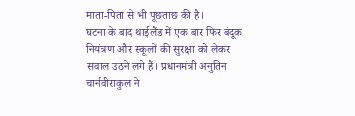माता-पिता से भी पूछताछ की है।
घटना के बाद थाईलैंड में एक बार फिर बंदूक नियंत्रण और स्कूलों की सुरक्षा को लेकर सवाल उठने लगे हैं। प्रधानमंत्री अनुतिन चार्नवीराकुल ने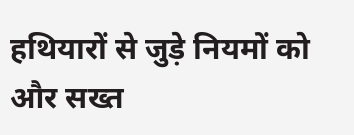हथियारों से जुड़े नियमों को और सख्त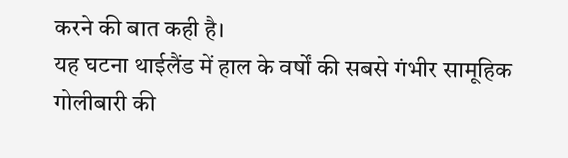करने की बात कही है।
यह घटना थाईलैंड में हाल के वर्षों की सबसे गंभीर सामूहिक गोलीबारी की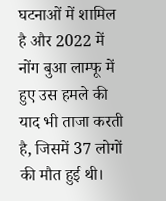घटनाओं में शामिल है और 2022 में नोंग बुआ लाम्फू में हुए उस हमले की याद भी ताजा करती है, जिसमें 37 लोगों की मौत हुई थी।